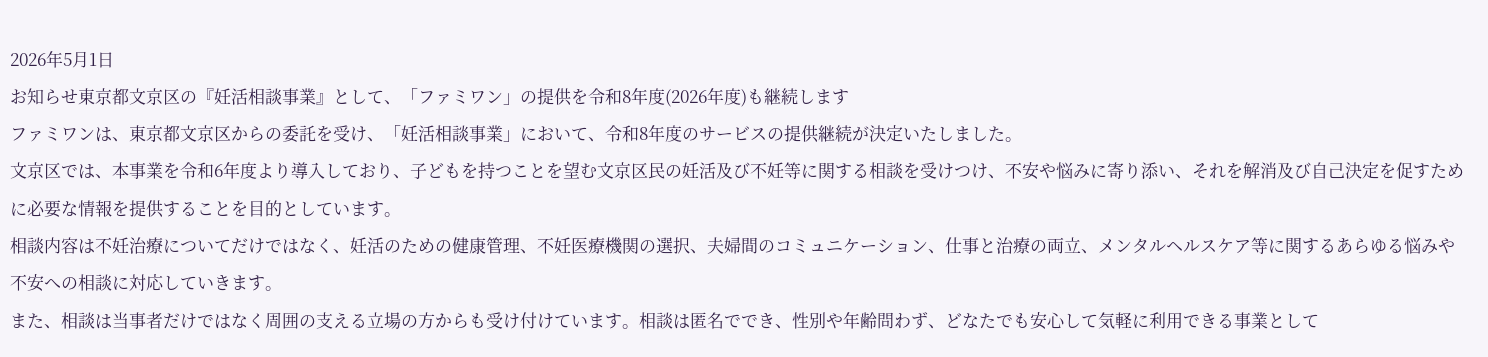2026年5月1日
お知らせ東京都文京区の『妊活相談事業』として、「ファミワン」の提供を令和8年度(2026年度)も継続します
ファミワンは、東京都文京区からの委託を受け、「妊活相談事業」において、令和8年度のサービスの提供継続が決定いたしました。
文京区では、本事業を令和6年度より導入しており、子どもを持つことを望む文京区民の妊活及び不妊等に関する相談を受けつけ、不安や悩みに寄り添い、それを解消及び自己決定を促すために必要な情報を提供することを目的としています。
相談内容は不妊治療についてだけではなく、妊活のための健康管理、不妊医療機関の選択、夫婦間のコミュニケーション、仕事と治療の両立、メンタルヘルスケア等に関するあらゆる悩みや不安への相談に対応していきます。
また、相談は当事者だけではなく周囲の支える立場の方からも受け付けています。相談は匿名ででき、性別や年齢問わず、どなたでも安心して気軽に利用できる事業として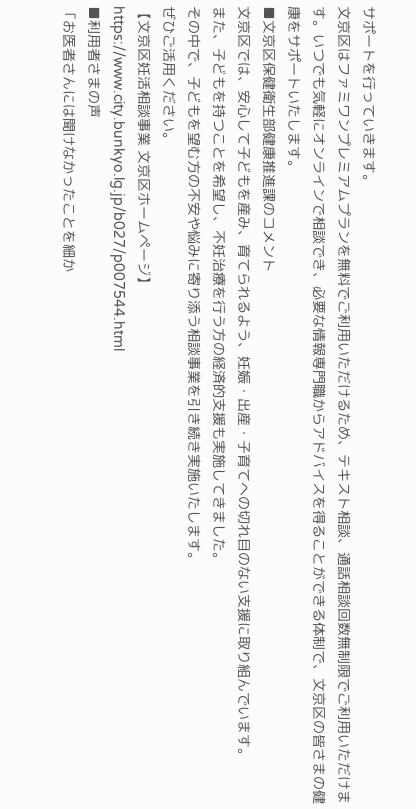サポートを行っていきます。
文京区はファミワンプレミアムプランを無料でご利用いただけるため、テキスト相談、通話相談回数無制限でご利用いただけます。いつでも気軽にオンラインで相談でき、必要な情報専門職からアドバイスを得ることができる体制で、文京区の皆さまの健康をサポートいたします。
■文京区保健衛生部健康推進課のコメント
文京区では、安心して子どもを産み、育てられるよう、妊娠・出産・子育てへの切れ目のない支援に取り組んでいます。
また、子どもを持つことを希望し、不妊治療を行う方の経済的支援も実施してきました。
その中で、子どもを望む方の不安や悩みに寄り添う相談事業を引き続き実施いたします。
ぜひご活用ください。
【文京区妊活相談事業 文京区ホームページ】
https://www.city.bunkyo.lg.jp/b027/p007544.html
■利用者さまの声
「お医者さんには聞けなかったことを細か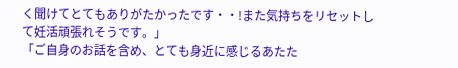く聞けてとてもありがたかったです・・!また気持ちをリセットして妊活頑張れそうです。」
「ご自身のお話を含め、とても身近に感じるあたた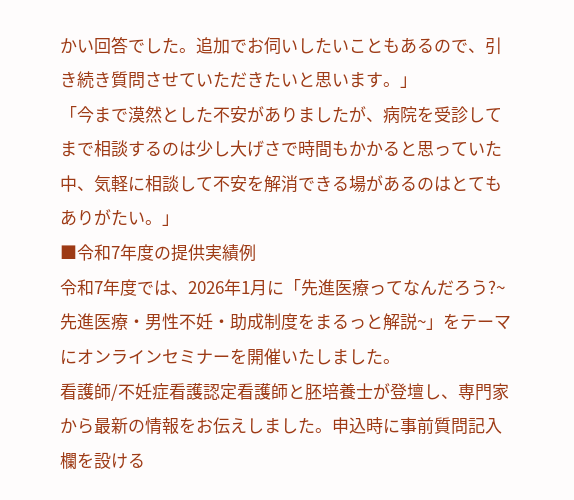かい回答でした。追加でお伺いしたいこともあるので、引き続き質問させていただきたいと思います。」
「今まで漠然とした不安がありましたが、病院を受診してまで相談するのは少し大げさで時間もかかると思っていた中、気軽に相談して不安を解消できる場があるのはとてもありがたい。」
■令和7年度の提供実績例
令和7年度では、2026年1月に「先進医療ってなんだろう?~先進医療・男性不妊・助成制度をまるっと解説~」をテーマにオンラインセミナーを開催いたしました。
看護師/不妊症看護認定看護師と胚培養士が登壇し、専門家から最新の情報をお伝えしました。申込時に事前質問記入欄を設ける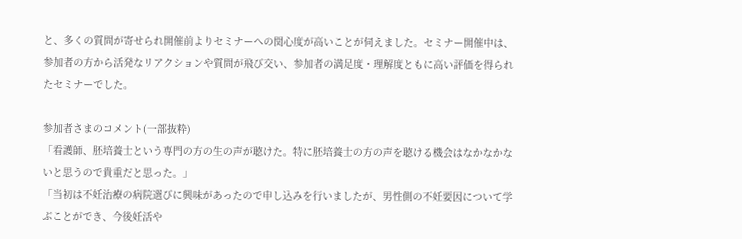と、多くの質問が寄せられ開催前よりセミナーへの関心度が高いことが伺えました。セミナー開催中は、参加者の方から活発なリアクションや質問が飛び交い、参加者の満足度・理解度ともに高い評価を得られたセミナーでした。

参加者さまのコメント(一部抜粋)
「看護師、胚培養士という専門の方の生の声が聴けた。特に胚培養士の方の声を聴ける機会はなかなかないと思うので貴重だと思った。」
「当初は不妊治療の病院選びに興味があったので申し込みを行いましたが、男性側の不妊要因について学ぶことができ、今後妊活や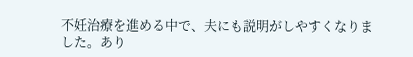不妊治療を進める中で、夫にも説明がしやすくなりました。あり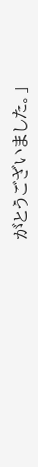がとうございました。」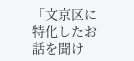「文京区に特化したお話を聞け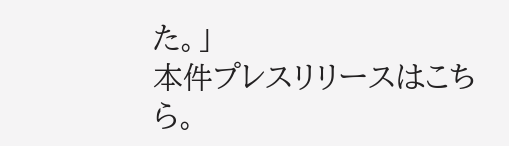た。」
本件プレスリリースはこちら。